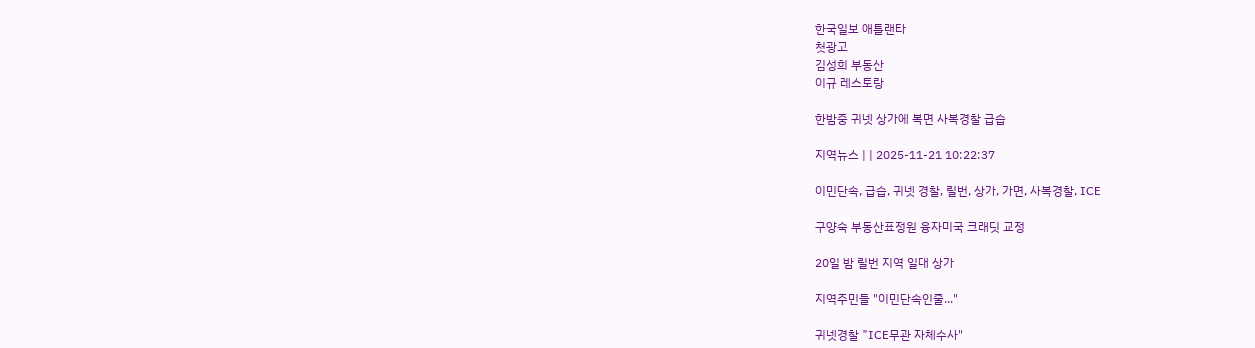한국일보 애틀랜타
첫광고
김성희 부동산
이규 레스토랑

한밤중 귀넷 상가에 복면 사복경찰 급습

지역뉴스 | | 2025-11-21 10:22:37

이민단속, 급습, 귀넷 경찰, 릴번, 상가, 가면, 사복경찰, ICE

구양숙 부동산표정원 융자미국 크래딧 교정

20일 밤 릴번 지역 일대 상가

지역주민들 "이민단속인줄..."

귀넷경찰 "ICE무관 자체수사"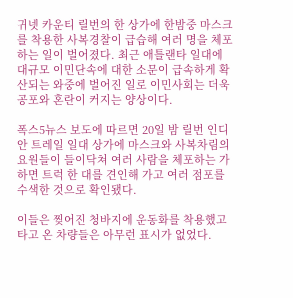귀넷 카운티 릴번의 한 상가에 한밤중 마스크를 착용한 사복경찰이 급습해 여러 명을 체포하는 일이 벌어졌다. 최근 애틀랜타 일대에 대규모 이민단속에 대한 소문이 급속하게 확산되는 와중에 벌어진 일로 이민사회는 더욱 공포와 혼란이 커지는 양상이다.

폭스5뉴스 보도에 따르면 20일 밤 릴번 인디안 트레일 일대 상가에 마스크와 사복차림의 요원들이 들이닥쳐 여러 사람을 체포하는 가 하면 트럭 한 대를 견인해 가고 여러 점포를 수색한 것으로 확인됐다.

이들은 찢어진 청바지에 운동화를 착용했고 타고 온 차량들은 아무런 표시가 없었다.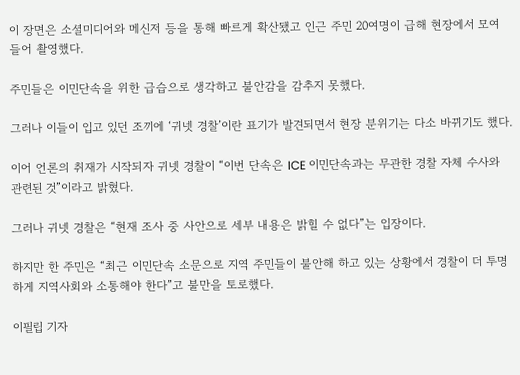이 장면은 소셜미디어와 메신저 등을 통해 빠르게 확산됐고 인근 주민 20여명이 급해 현장에서 모여 들어 촬영했다.

주민들은 이민단속을 위한 급습으로 생각하고 불안감을 감추지 못했다.

그러나 이들이 입고 있던 조끼에 ‘귀넷 경찰’이란 표기가 발견되면서 현장 분위기는 다소 바뀌기도 했다.

이어 언론의 취재가 시작되자 귀넷 경찰이 “이번 단속은 ICE 이민단속과는 무관한 경찰 자체 수사와 관련된 것”이라고 밝혔다.

그러나 귀넷 경찰은 “현재 조사 중 사안으로 세부 내용은 밝힐 수 없다”는 입장이다.

하지만 한 주민은 “최근 이민단속 소문으로 지역 주민들이 불안해 하고 있는 상황에서 경찰이 더 투명하게 지역사회와 소통해야 한다”고 불만을 토로했다.

이필립 기자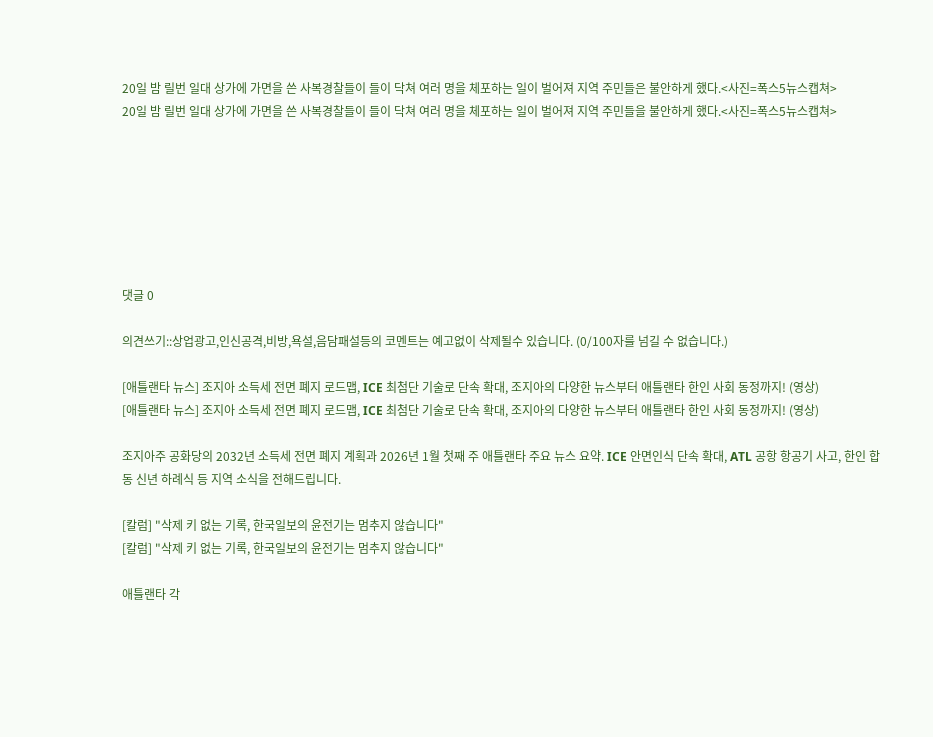20일 밤 릴번 일대 상가에 가면을 쓴 사복경찰들이 들이 닥쳐 여러 명을 체포하는 일이 벌어져 지역 주민들은 불안하게 했다.<사진=폭스5뉴스캡쳐>
20일 밤 릴번 일대 상가에 가면을 쓴 사복경찰들이 들이 닥쳐 여러 명을 체포하는 일이 벌어져 지역 주민들을 불안하게 했다.<사진=폭스5뉴스캡쳐>







댓글 0

의견쓰기::상업광고,인신공격,비방,욕설,음담패설등의 코멘트는 예고없이 삭제될수 있습니다. (0/100자를 넘길 수 없습니다.)

[애틀랜타 뉴스] 조지아 소득세 전면 폐지 로드맵, ICE 최첨단 기술로 단속 확대, 조지아의 다양한 뉴스부터 애틀랜타 한인 사회 동정까지! (영상)
[애틀랜타 뉴스] 조지아 소득세 전면 폐지 로드맵, ICE 최첨단 기술로 단속 확대, 조지아의 다양한 뉴스부터 애틀랜타 한인 사회 동정까지! (영상)

조지아주 공화당의 2032년 소득세 전면 폐지 계획과 2026년 1월 첫째 주 애틀랜타 주요 뉴스 요약. ICE 안면인식 단속 확대, ATL 공항 항공기 사고, 한인 합동 신년 하례식 등 지역 소식을 전해드립니다.

[칼럼] "삭제 키 없는 기록, 한국일보의 윤전기는 멈추지 않습니다"
[칼럼] "삭제 키 없는 기록, 한국일보의 윤전기는 멈추지 않습니다"

애틀랜타 각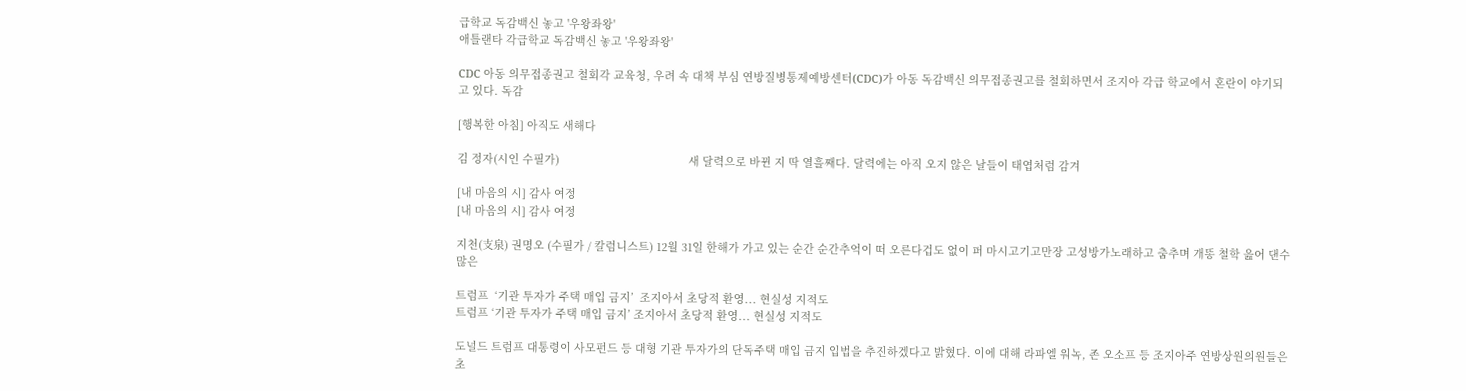급학교 독감백신 놓고 '우왕좌왕'
애틀랜타 각급학교 독감백신 놓고 '우왕좌왕'

CDC 아동 의무접종권고 철회각 교육청, 우려 속 대책 부심 연방질병통제예방센터(CDC)가 아동 독감백신 의무접종권고를 철회하면서 조지아 각급 학교에서 혼란이 야기되고 있다. 독감

[행복한 아침] 아직도 새해다

김 정자(시인 수필가)                                           새 달력으로 바뀐 지 딱 열흘째다. 달력에는 아직 오지 않은 날들이 태엽처럼 감겨

[내 마음의 시] 감사 여정
[내 마음의 시] 감사 여정

지천(支泉) 권명오 (수필가 / 칼럼니스트) 12월 31일 한해가 가고 있는 순간 순간추억이 떠 오른다겁도 없이 퍼 마시고기고만장 고성방가노래하고 춤추며 개똥 철학 읊어 댄수 많은

트럼프  ‘기관 투자가 주택 매입 금지’  조지아서 초당적 환영... 현실성 지적도
트럼프 ‘기관 투자가 주택 매입 금지’ 조지아서 초당적 환영... 현실성 지적도

도널드 트럼프 대통령이 사모펀드 등 대형 기관 투자가의 단독주택 매입 금지 입법을 추진하겠다고 밝혔다. 이에 대해 라파엘 워녹, 존 오소프 등 조지아주 연방상원의원들은 초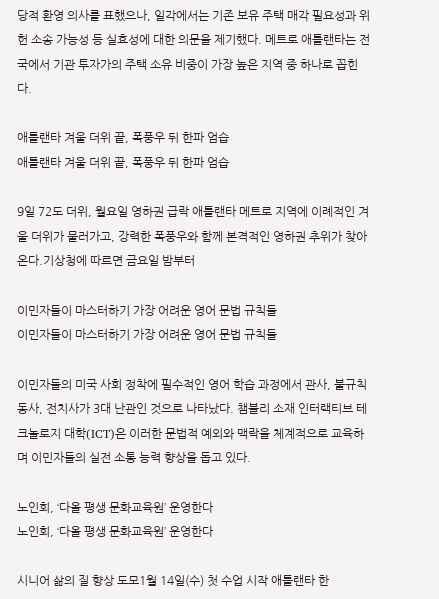당적 환영 의사를 표했으나, 일각에서는 기존 보유 주택 매각 필요성과 위헌 소송 가능성 등 실효성에 대한 의문을 제기했다. 메트로 애틀랜타는 전국에서 기관 투자가의 주택 소유 비중이 가장 높은 지역 중 하나로 꼽힌다.

애틀랜타 겨울 더위 끝, 폭풍우 뒤 한파 엄습
애틀랜타 겨울 더위 끝, 폭풍우 뒤 한파 엄습

9일 72도 더위, 월요일 영하권 급락 애틀랜타 메트로 지역에 이례적인 겨울 더위가 물러가고, 강력한 폭풍우와 함께 본격적인 영하권 추위가 찾아온다.기상청에 따르면 금요일 밤부터

이민자들이 마스터하기 가장 어려운 영어 문법 규칙들
이민자들이 마스터하기 가장 어려운 영어 문법 규칙들

이민자들의 미국 사회 정착에 필수적인 영어 학습 과정에서 관사, 불규칙 동사, 전치사가 3대 난관인 것으로 나타났다. 챔블리 소재 인터랙티브 테크놀로지 대학(ICT)은 이러한 문법적 예외와 맥락을 체계적으로 교육하며 이민자들의 실전 소통 능력 향상을 돕고 있다.

노인회, ‘다올 평생 문화교육원’ 운영한다
노인회, ‘다올 평생 문화교육원’ 운영한다

시니어 삶의 질 향상 도모1월 14일(수) 첫 수업 시작 애틀랜타 한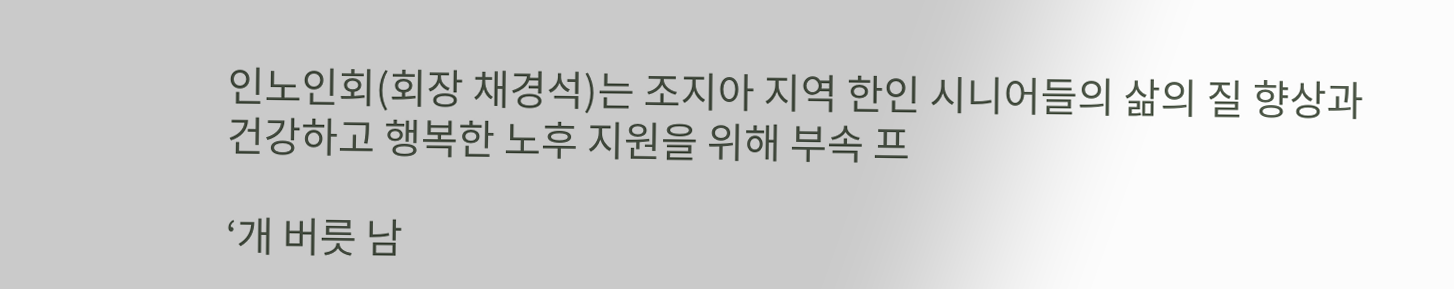인노인회(회장 채경석)는 조지아 지역 한인 시니어들의 삶의 질 향상과 건강하고 행복한 노후 지원을 위해 부속 프

‘개 버릇 남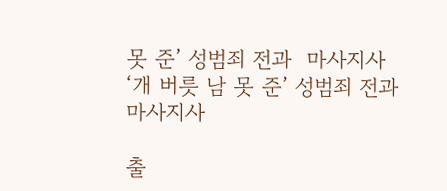못 준’ 성범죄 전과  마사지사
‘개 버릇 남 못 준’ 성범죄 전과 마사지사

출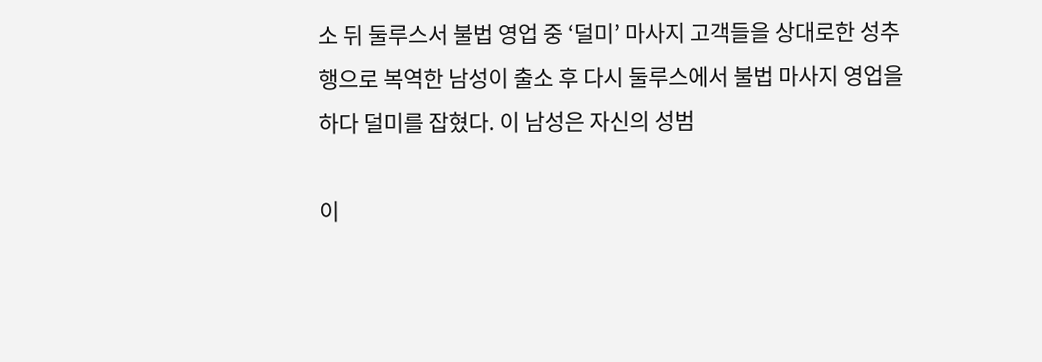소 뒤 둘루스서 불법 영업 중 ‘덜미’ 마사지 고객들을 상대로한 성추행으로 복역한 남성이 출소 후 다시 둘루스에서 불법 마사지 영업을 하다 덜미를 잡혔다. 이 남성은 자신의 성범

이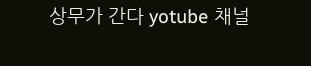상무가 간다 yotube 채널